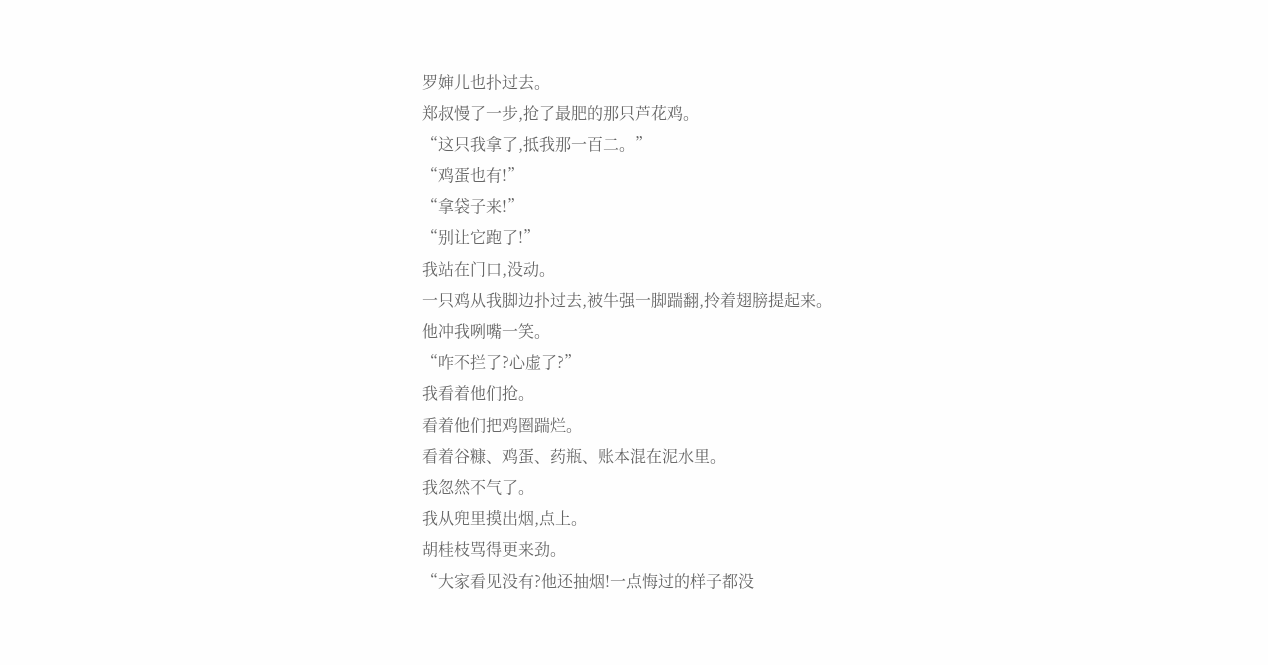罗婶儿也扑过去。
郑叔慢了一步,抢了最肥的那只芦花鸡。
“这只我拿了,抵我那一百二。”
“鸡蛋也有!”
“拿袋子来!”
“别让它跑了!”
我站在门口,没动。
一只鸡从我脚边扑过去,被牛强一脚踹翻,拎着翅膀提起来。
他冲我咧嘴一笑。
“咋不拦了?心虚了?”
我看着他们抢。
看着他们把鸡圈踹烂。
看着谷糠、鸡蛋、药瓶、账本混在泥水里。
我忽然不气了。
我从兜里摸出烟,点上。
胡桂枝骂得更来劲。
“大家看见没有?他还抽烟!一点悔过的样子都没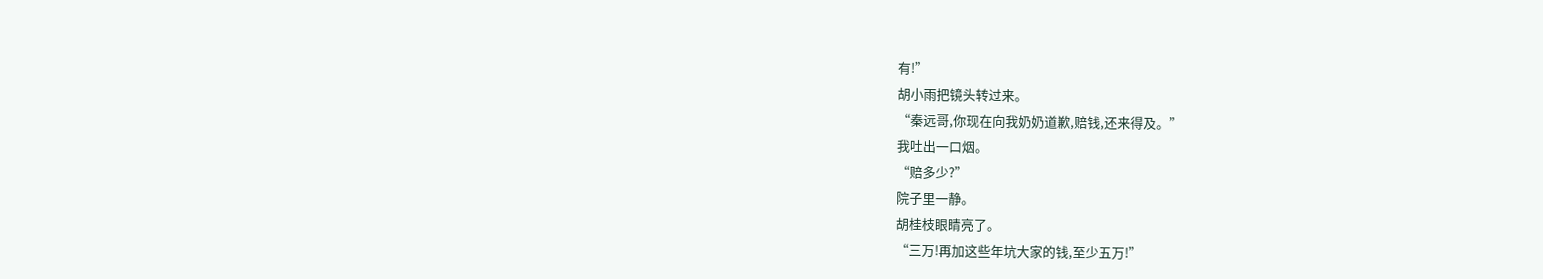有!”
胡小雨把镜头转过来。
“秦远哥,你现在向我奶奶道歉,赔钱,还来得及。”
我吐出一口烟。
“赔多少?”
院子里一静。
胡桂枝眼睛亮了。
“三万!再加这些年坑大家的钱,至少五万!”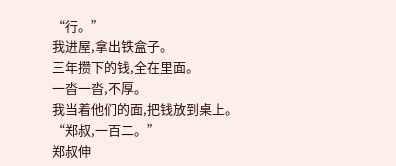“行。”
我进屋,拿出铁盒子。
三年攒下的钱,全在里面。
一沓一沓,不厚。
我当着他们的面,把钱放到桌上。
“郑叔,一百二。”
郑叔伸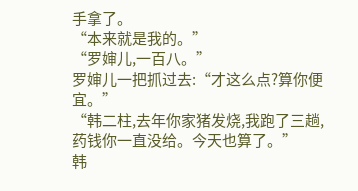手拿了。
“本来就是我的。”
“罗婶儿,一百八。”
罗婶儿一把抓过去:“才这么点?算你便宜。”
“韩二柱,去年你家猪发烧,我跑了三趟,药钱你一直没给。今天也算了。”
韩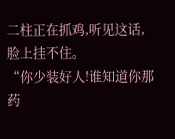二柱正在抓鸡,听见这话,脸上挂不住。
“你少装好人!谁知道你那药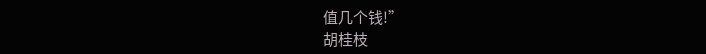值几个钱!”
胡桂枝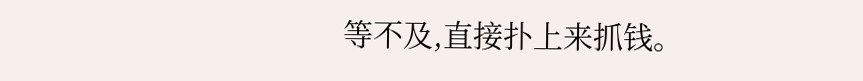等不及,直接扑上来抓钱。